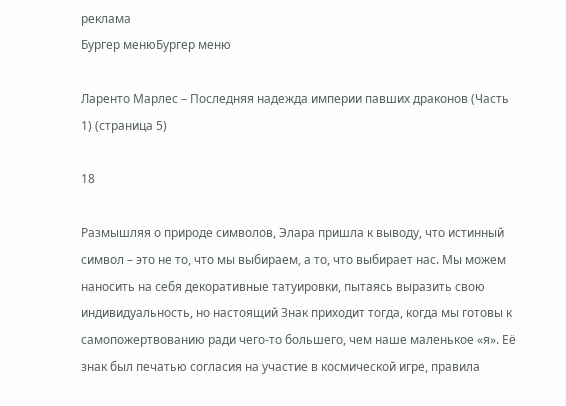реклама
Бургер менюБургер меню

Ларенто Марлес – Последняя надежда империи павших драконов (Часть 1) (страница 5)

18

Размышляя о природе символов, Элара пришла к выводу, что истинный символ – это не то, что мы выбираем, а то, что выбирает нас. Мы можем наносить на себя декоративные татуировки, пытаясь выразить свою индивидуальность, но настоящий Знак приходит тогда, когда мы готовы к самопожертвованию ради чего-то большего, чем наше маленькое «я». Её знак был печатью согласия на участие в космической игре, правила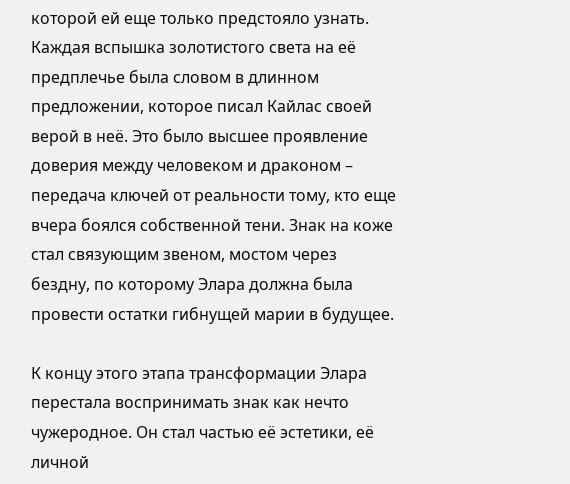которой ей еще только предстояло узнать. Каждая вспышка золотистого света на её предплечье была словом в длинном предложении, которое писал Кайлас своей верой в неё. Это было высшее проявление доверия между человеком и драконом – передача ключей от реальности тому, кто еще вчера боялся собственной тени. Знак на коже стал связующим звеном, мостом через бездну, по которому Элара должна была провести остатки гибнущей марии в будущее.

К концу этого этапа трансформации Элара перестала воспринимать знак как нечто чужеродное. Он стал частью её эстетики, её личной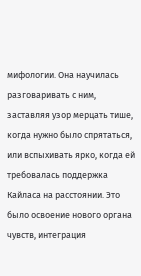мифологии. Она научилась разговаривать с ним, заставляя узор мерцать тише, когда нужно было спрятаться, или вспыхивать ярко, когда ей требовалась поддержка Кайласа на расстоянии. Это было освоение нового органа чувств, интеграция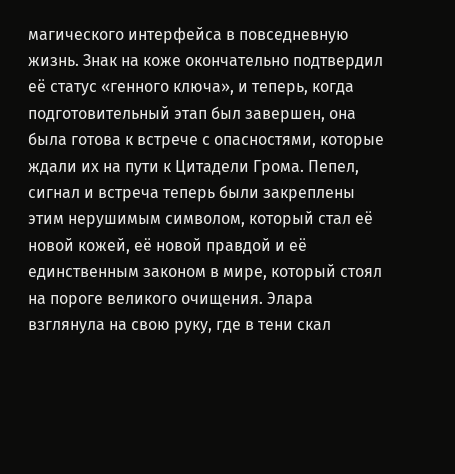магического интерфейса в повседневную жизнь. Знак на коже окончательно подтвердил её статус «генного ключа», и теперь, когда подготовительный этап был завершен, она была готова к встрече с опасностями, которые ждали их на пути к Цитадели Грома. Пепел, сигнал и встреча теперь были закреплены этим нерушимым символом, который стал её новой кожей, её новой правдой и её единственным законом в мире, который стоял на пороге великого очищения. Элара взглянула на свою руку, где в тени скал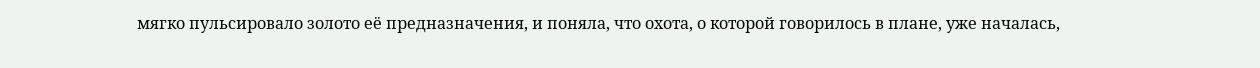мягко пульсировало золото её предназначения, и поняла, что охота, о которой говорилось в плане, уже началась,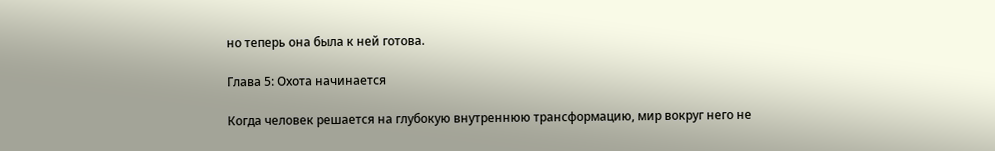но теперь она была к ней готова.

Глава 5: Охота начинается

Когда человек решается на глубокую внутреннюю трансформацию, мир вокруг него не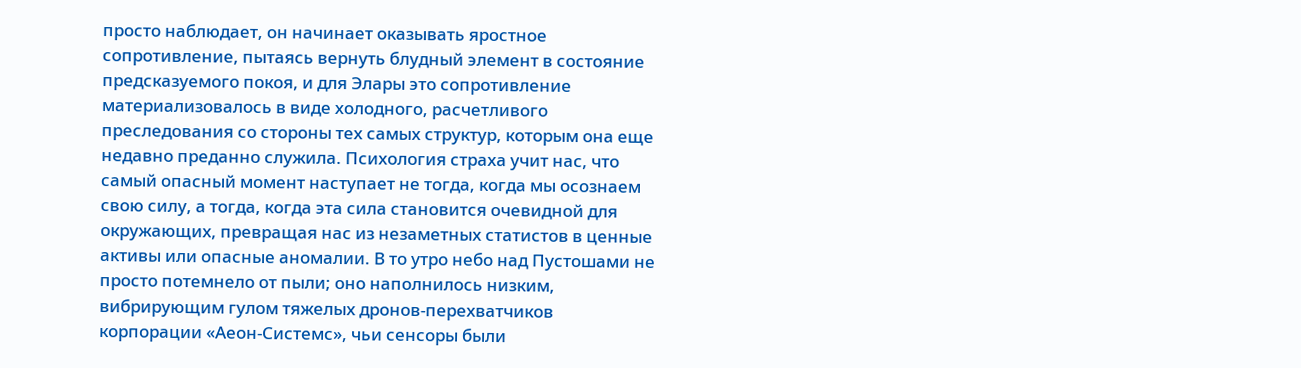просто наблюдает, он начинает оказывать яростное сопротивление, пытаясь вернуть блудный элемент в состояние предсказуемого покоя, и для Элары это сопротивление материализовалось в виде холодного, расчетливого преследования со стороны тех самых структур, которым она еще недавно преданно служила. Психология страха учит нас, что самый опасный момент наступает не тогда, когда мы осознаем свою силу, а тогда, когда эта сила становится очевидной для окружающих, превращая нас из незаметных статистов в ценные активы или опасные аномалии. В то утро небо над Пустошами не просто потемнело от пыли; оно наполнилось низким, вибрирующим гулом тяжелых дронов-перехватчиков корпорации «Аеон-Системс», чьи сенсоры были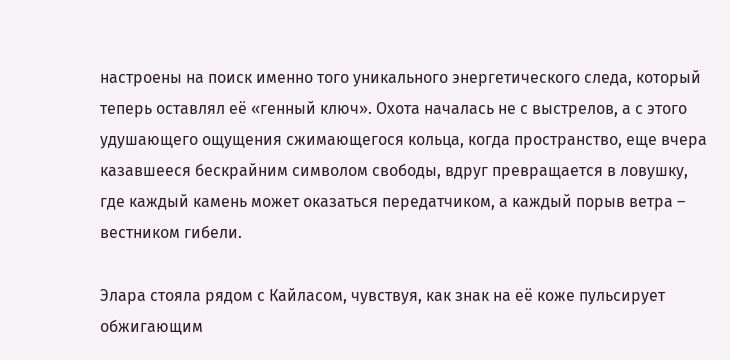настроены на поиск именно того уникального энергетического следа, который теперь оставлял её «генный ключ». Охота началась не с выстрелов, а с этого удушающего ощущения сжимающегося кольца, когда пространство, еще вчера казавшееся бескрайним символом свободы, вдруг превращается в ловушку, где каждый камень может оказаться передатчиком, а каждый порыв ветра – вестником гибели.

Элара стояла рядом с Кайласом, чувствуя, как знак на её коже пульсирует обжигающим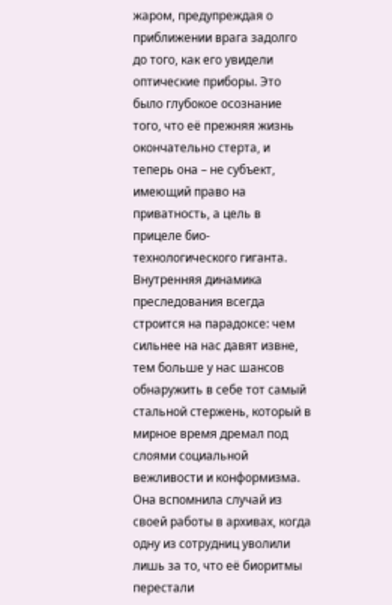жаром, предупреждая о приближении врага задолго до того, как его увидели оптические приборы. Это было глубокое осознание того, что её прежняя жизнь окончательно стерта, и теперь она – не субъект, имеющий право на приватность, а цель в прицеле био-технологического гиганта. Внутренняя динамика преследования всегда строится на парадоксе: чем сильнее на нас давят извне, тем больше у нас шансов обнаружить в себе тот самый стальной стержень, который в мирное время дремал под слоями социальной вежливости и конформизма. Она вспомнила случай из своей работы в архивах, когда одну из сотрудниц уволили лишь за то, что её биоритмы перестали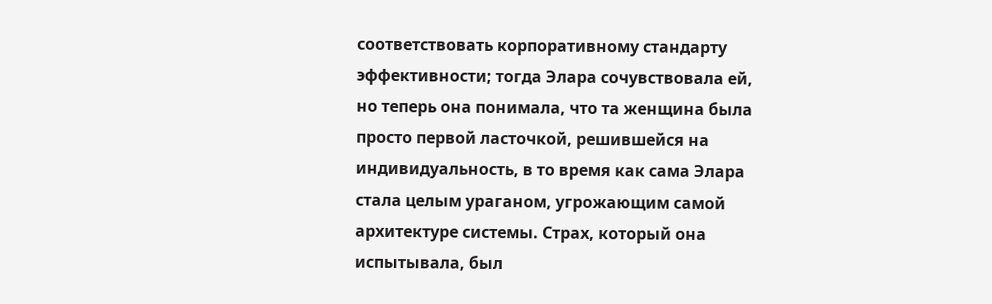соответствовать корпоративному стандарту эффективности; тогда Элара сочувствовала ей, но теперь она понимала, что та женщина была просто первой ласточкой, решившейся на индивидуальность, в то время как сама Элара стала целым ураганом, угрожающим самой архитектуре системы. Страх, который она испытывала, был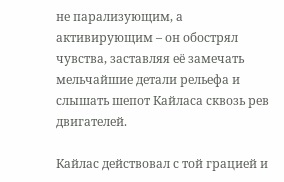не парализующим, а активирующим – он обострял чувства, заставляя её замечать мельчайшие детали рельефа и слышать шепот Кайласа сквозь рев двигателей.

Кайлас действовал с той грацией и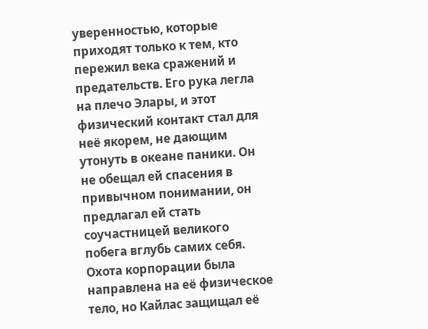уверенностью, которые приходят только к тем, кто пережил века сражений и предательств. Его рука легла на плечо Элары, и этот физический контакт стал для неё якорем, не дающим утонуть в океане паники. Он не обещал ей спасения в привычном понимании, он предлагал ей стать соучастницей великого побега вглубь самих себя. Охота корпорации была направлена на её физическое тело, но Кайлас защищал её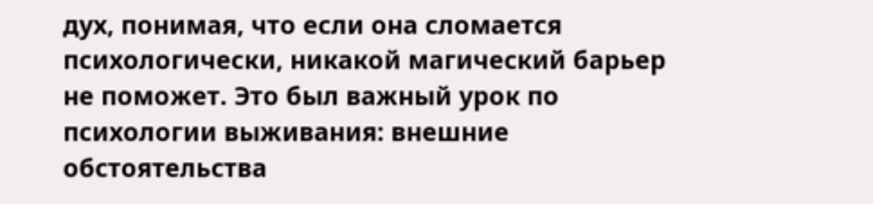дух, понимая, что если она сломается психологически, никакой магический барьер не поможет. Это был важный урок по психологии выживания: внешние обстоятельства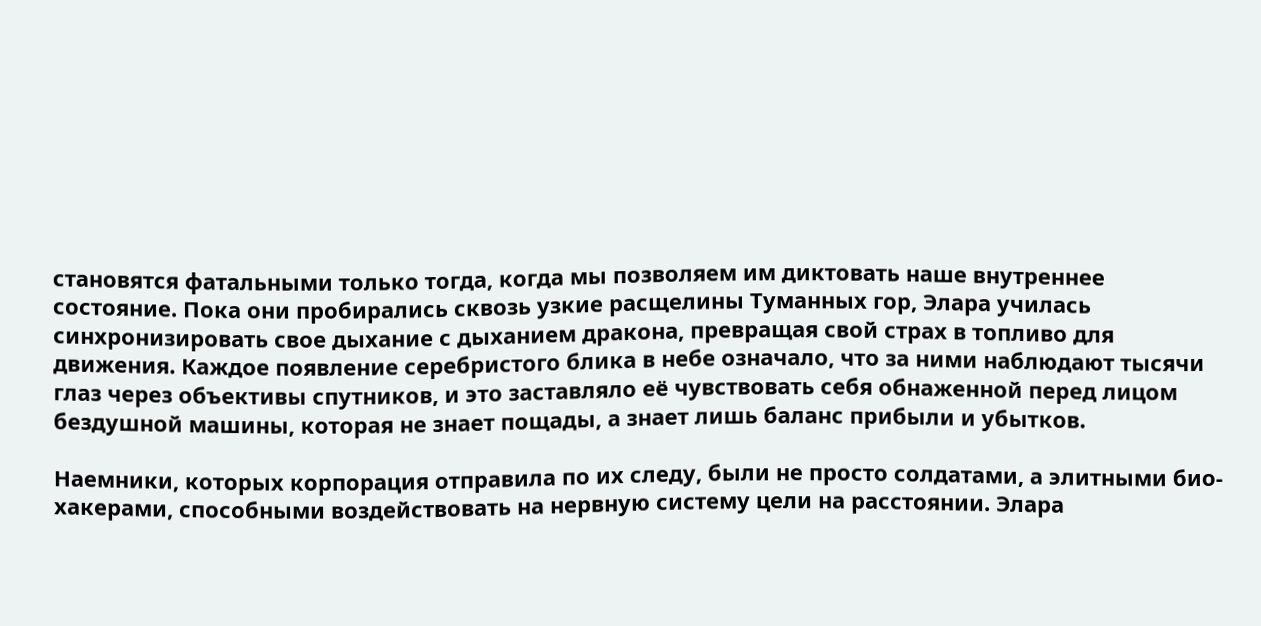становятся фатальными только тогда, когда мы позволяем им диктовать наше внутреннее состояние. Пока они пробирались сквозь узкие расщелины Туманных гор, Элара училась синхронизировать свое дыхание с дыханием дракона, превращая свой страх в топливо для движения. Каждое появление серебристого блика в небе означало, что за ними наблюдают тысячи глаз через объективы спутников, и это заставляло её чувствовать себя обнаженной перед лицом бездушной машины, которая не знает пощады, а знает лишь баланс прибыли и убытков.

Наемники, которых корпорация отправила по их следу, были не просто солдатами, а элитными био-хакерами, способными воздействовать на нервную систему цели на расстоянии. Элара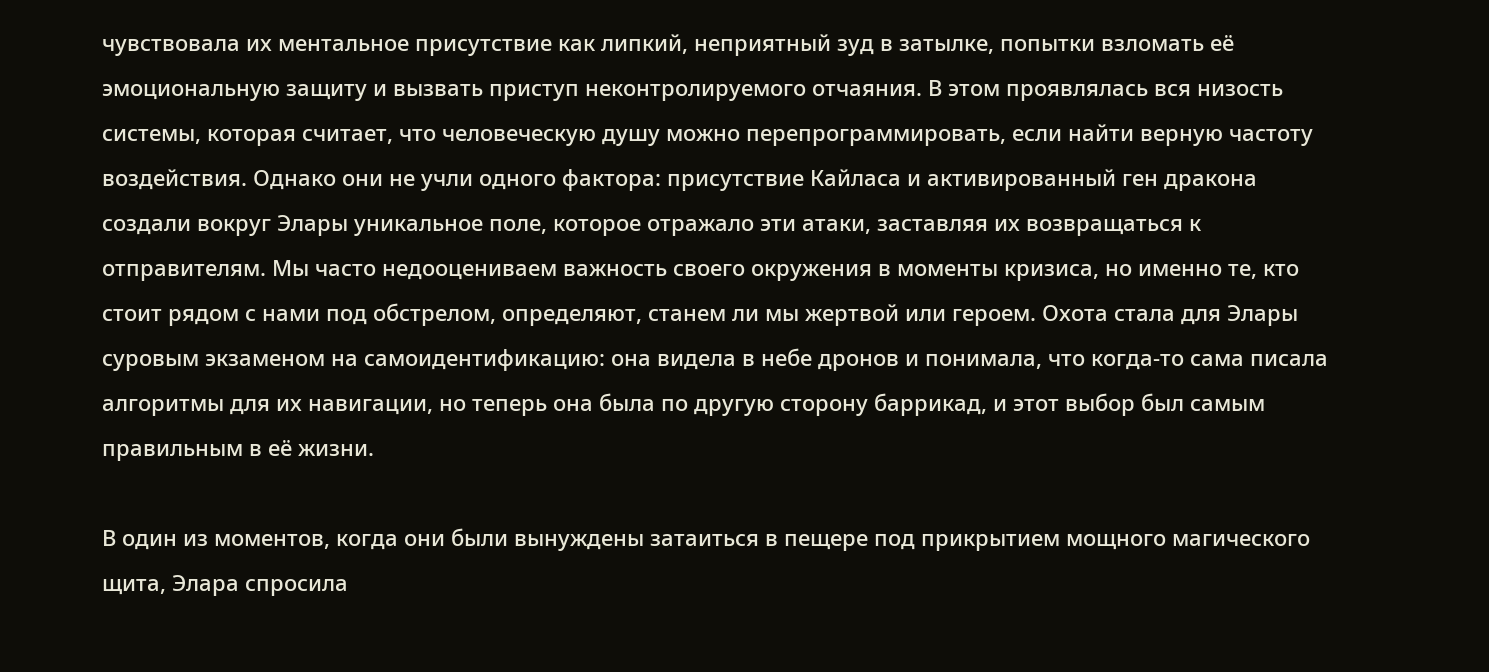чувствовала их ментальное присутствие как липкий, неприятный зуд в затылке, попытки взломать её эмоциональную защиту и вызвать приступ неконтролируемого отчаяния. В этом проявлялась вся низость системы, которая считает, что человеческую душу можно перепрограммировать, если найти верную частоту воздействия. Однако они не учли одного фактора: присутствие Кайласа и активированный ген дракона создали вокруг Элары уникальное поле, которое отражало эти атаки, заставляя их возвращаться к отправителям. Мы часто недооцениваем важность своего окружения в моменты кризиса, но именно те, кто стоит рядом с нами под обстрелом, определяют, станем ли мы жертвой или героем. Охота стала для Элары суровым экзаменом на самоидентификацию: она видела в небе дронов и понимала, что когда-то сама писала алгоритмы для их навигации, но теперь она была по другую сторону баррикад, и этот выбор был самым правильным в её жизни.

В один из моментов, когда они были вынуждены затаиться в пещере под прикрытием мощного магического щита, Элара спросила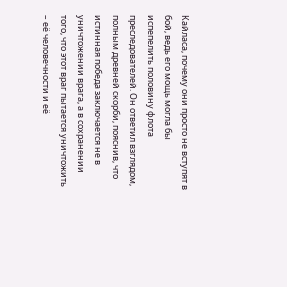Кайласа, почему они просто не вступят в бой, ведь его мощь могла бы испепелить половину флота преследователей. Он ответил взглядом, полным древней скорби, пояснив, что истинная победа заключается не в уничтожении врага, а в сохранении того, что этот враг пытается уничтожить – её человечности и её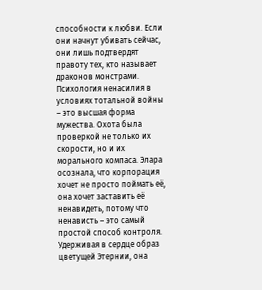способности к любви. Если они начнут убивать сейчас, они лишь подтвердят правоту тех, кто называет драконов монстрами. Психология ненасилия в условиях тотальной войны – это высшая форма мужества. Охота была проверкой не только их скорости, но и их морального компаса. Элара осознала, что корпорация хочет не просто поймать её, она хочет заставить её ненавидеть, потому что ненависть – это самый простой способ контроля. Удерживая в сердце образ цветущей Этернии, она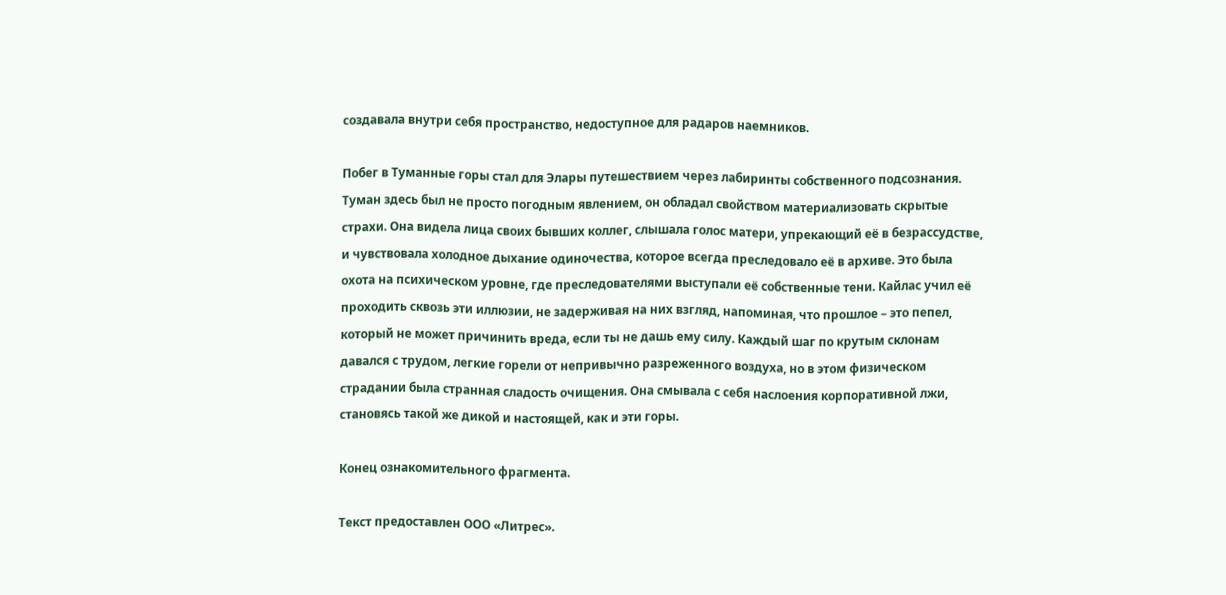создавала внутри себя пространство, недоступное для радаров наемников.

Побег в Туманные горы стал для Элары путешествием через лабиринты собственного подсознания. Туман здесь был не просто погодным явлением, он обладал свойством материализовать скрытые страхи. Она видела лица своих бывших коллег, слышала голос матери, упрекающий её в безрассудстве, и чувствовала холодное дыхание одиночества, которое всегда преследовало её в архиве. Это была охота на психическом уровне, где преследователями выступали её собственные тени. Кайлас учил её проходить сквозь эти иллюзии, не задерживая на них взгляд, напоминая, что прошлое – это пепел, который не может причинить вреда, если ты не дашь ему силу. Каждый шаг по крутым склонам давался с трудом, легкие горели от непривычно разреженного воздуха, но в этом физическом страдании была странная сладость очищения. Она смывала с себя наслоения корпоративной лжи, становясь такой же дикой и настоящей, как и эти горы.

Конец ознакомительного фрагмента.

Текст предоставлен ООО «Литрес».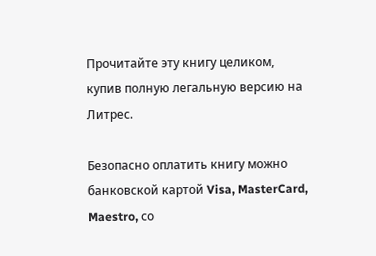Прочитайте эту книгу целиком, купив полную легальную версию на Литрес.

Безопасно оплатить книгу можно банковской картой Visa, MasterCard, Maestro, со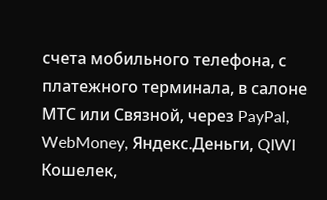счета мобильного телефона, с платежного терминала, в салоне МТС или Связной, через PayPal, WebMoney, Яндекс.Деньги, QIWI Кошелек,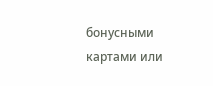бонусными картами или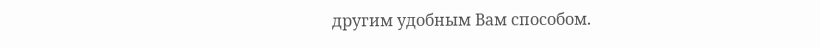другим удобным Вам способом.